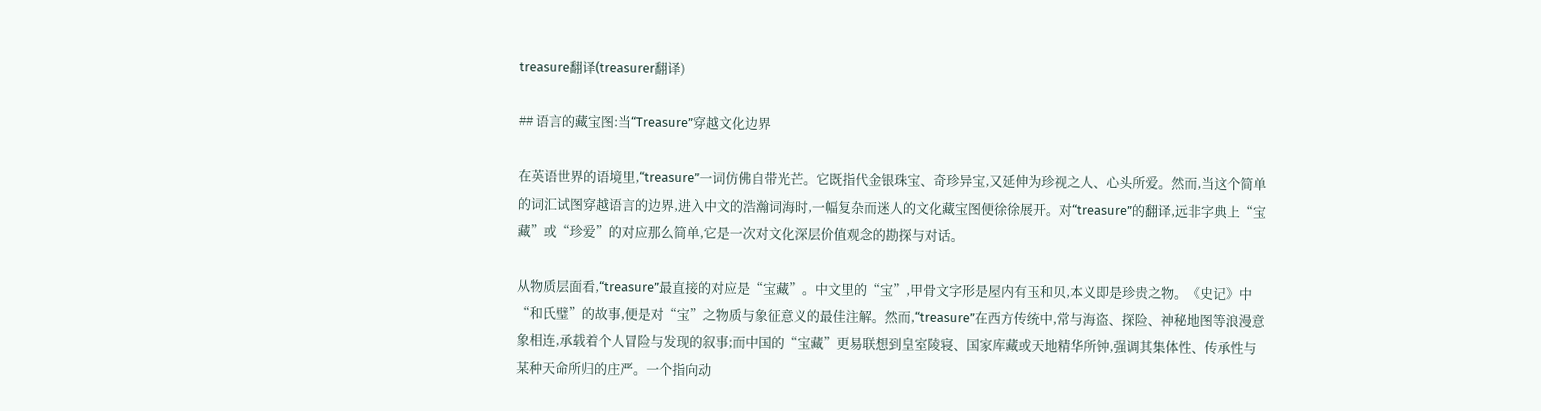treasure翻译(treasurer翻译)

## 语言的藏宝图:当“Treasure”穿越文化边界

在英语世界的语境里,“treasure”一词仿佛自带光芒。它既指代金银珠宝、奇珍异宝,又延伸为珍视之人、心头所爱。然而,当这个简单的词汇试图穿越语言的边界,进入中文的浩瀚词海时,一幅复杂而迷人的文化藏宝图便徐徐展开。对“treasure”的翻译,远非字典上“宝藏”或“珍爱”的对应那么简单,它是一次对文化深层价值观念的勘探与对话。

从物质层面看,“treasure”最直接的对应是“宝藏”。中文里的“宝”,甲骨文字形是屋内有玉和贝,本义即是珍贵之物。《史记》中“和氏璧”的故事,便是对“宝”之物质与象征意义的最佳注解。然而,“treasure”在西方传统中,常与海盗、探险、神秘地图等浪漫意象相连,承载着个人冒险与发现的叙事;而中国的“宝藏”更易联想到皇室陵寝、国家库藏或天地精华所钟,强调其集体性、传承性与某种天命所归的庄严。一个指向动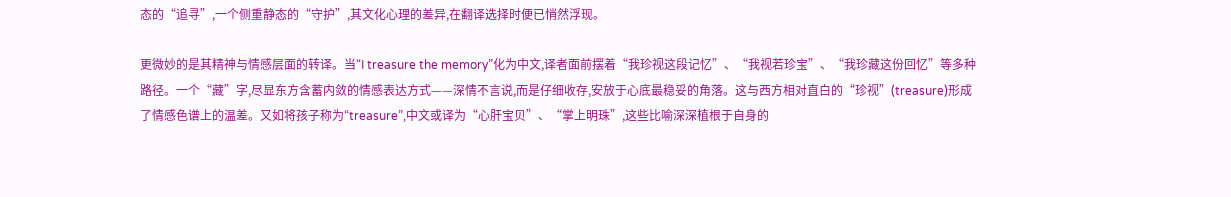态的“追寻”,一个侧重静态的“守护”,其文化心理的差异,在翻译选择时便已悄然浮现。

更微妙的是其精神与情感层面的转译。当“I treasure the memory”化为中文,译者面前摆着“我珍视这段记忆”、“我视若珍宝”、“我珍藏这份回忆”等多种路径。一个“藏”字,尽显东方含蓄内敛的情感表达方式——深情不言说,而是仔细收存,安放于心底最稳妥的角落。这与西方相对直白的“珍视”(treasure)形成了情感色谱上的温差。又如将孩子称为“treasure”,中文或译为“心肝宝贝”、“掌上明珠”,这些比喻深深植根于自身的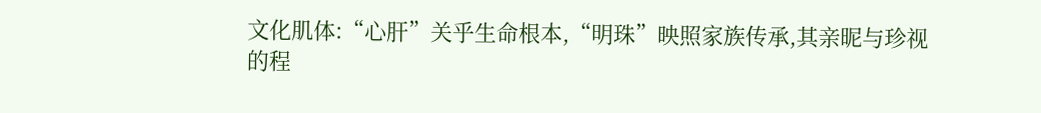文化肌体:“心肝”关乎生命根本,“明珠”映照家族传承,其亲昵与珍视的程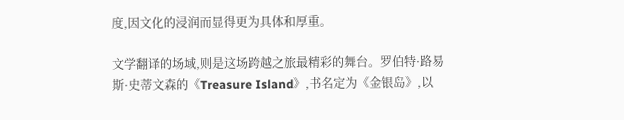度,因文化的浸润而显得更为具体和厚重。

文学翻译的场域,则是这场跨越之旅最精彩的舞台。罗伯特·路易斯·史蒂文森的《Treasure Island》,书名定为《金银岛》,以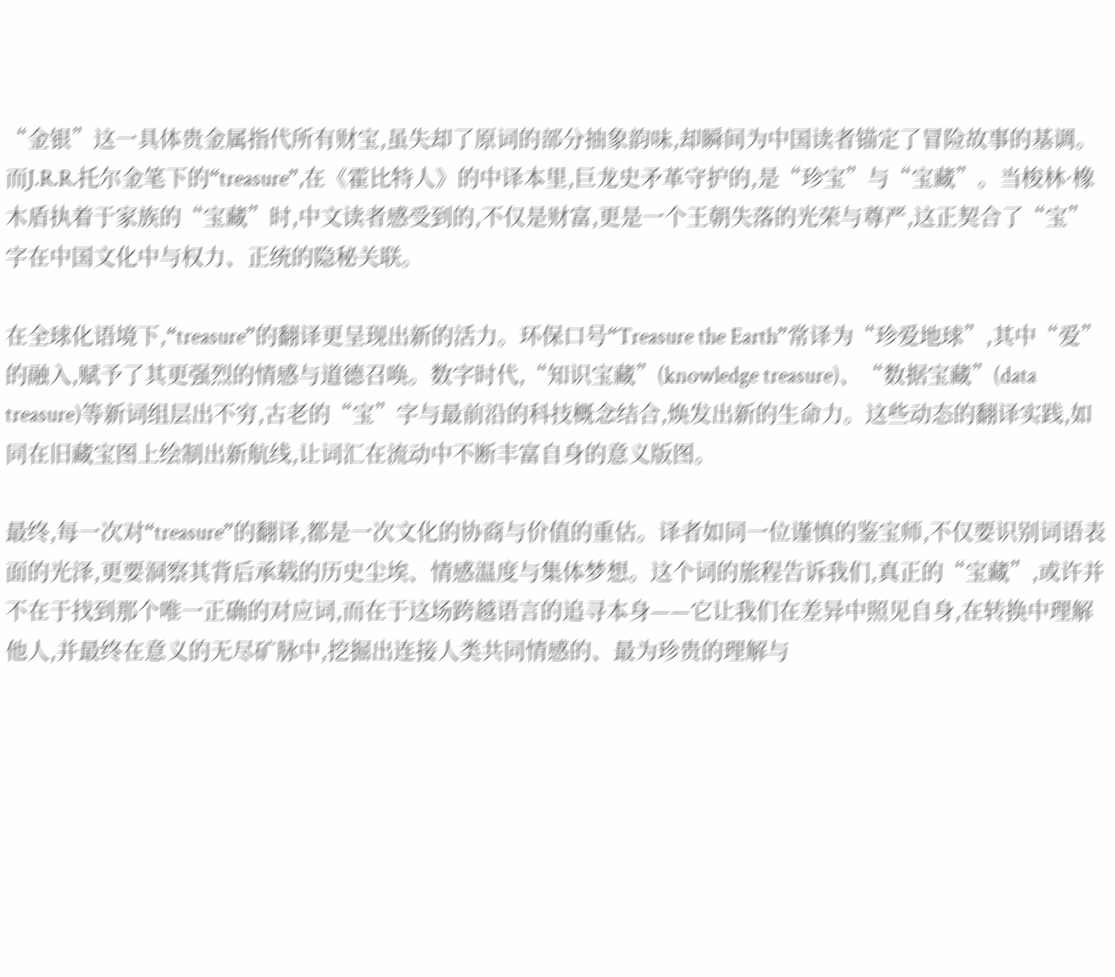“金银”这一具体贵金属指代所有财宝,虽失却了原词的部分抽象韵味,却瞬间为中国读者锚定了冒险故事的基调。而J.R.R.托尔金笔下的“treasure”,在《霍比特人》的中译本里,巨龙史矛革守护的,是“珍宝”与“宝藏”。当梭林·橡木盾执着于家族的“宝藏”时,中文读者感受到的,不仅是财富,更是一个王朝失落的光荣与尊严,这正契合了“宝”字在中国文化中与权力、正统的隐秘关联。

在全球化语境下,“treasure”的翻译更呈现出新的活力。环保口号“Treasure the Earth”常译为“珍爱地球”,其中“爱”的融入,赋予了其更强烈的情感与道德召唤。数字时代,“知识宝藏”(knowledge treasure)、“数据宝藏”(data treasure)等新词组层出不穷,古老的“宝”字与最前沿的科技概念结合,焕发出新的生命力。这些动态的翻译实践,如同在旧藏宝图上绘制出新航线,让词汇在流动中不断丰富自身的意义版图。

最终,每一次对“treasure”的翻译,都是一次文化的协商与价值的重估。译者如同一位谨慎的鉴宝师,不仅要识别词语表面的光泽,更要洞察其背后承载的历史尘埃、情感温度与集体梦想。这个词的旅程告诉我们,真正的“宝藏”,或许并不在于找到那个唯一正确的对应词,而在于这场跨越语言的追寻本身——它让我们在差异中照见自身,在转换中理解他人,并最终在意义的无尽矿脉中,挖掘出连接人类共同情感的、最为珍贵的理解与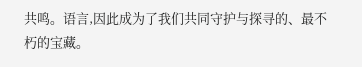共鸣。语言,因此成为了我们共同守护与探寻的、最不朽的宝藏。